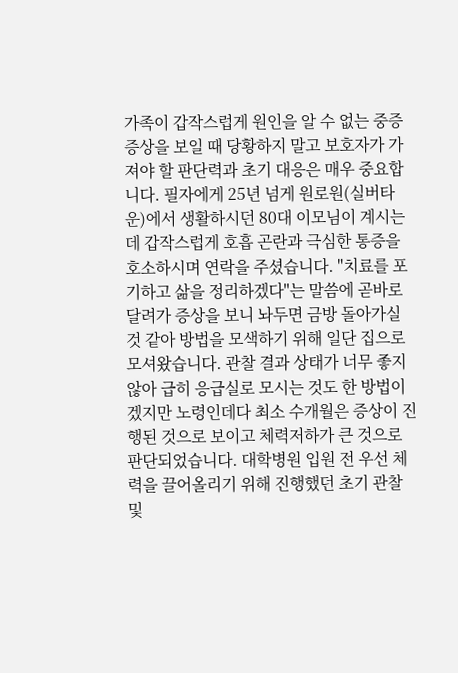가족이 갑작스럽게 원인을 알 수 없는 중증 증상을 보일 때 당황하지 말고 보호자가 가져야 할 판단력과 초기 대응은 매우 중요합니다. 필자에게 25년 넘게 원로원(실버타운)에서 생활하시던 80대 이모님이 계시는데 갑작스럽게 호흡 곤란과 극심한 통증을 호소하시며 연락을 주셨습니다. "치료를 포기하고 삶을 정리하겠다"는 말씀에 곧바로 달려가 증상을 보니 놔두면 금방 돌아가실 것 같아 방법을 모색하기 위해 일단 집으로 모셔왔습니다. 관찰 결과 상태가 너무 좋지않아 급히 응급실로 모시는 것도 한 방법이겠지만 노령인데다 최소 수개월은 증상이 진행된 것으로 보이고 체력저하가 큰 것으로 판단되었습니다. 대학병원 입원 전 우선 체력을 끌어올리기 위해 진행했던 초기 관찰 및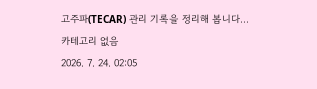고주파(TECAR) 관리 기록을 정리해 봅니다...
카테고리 없음
2026. 7. 24. 02:05